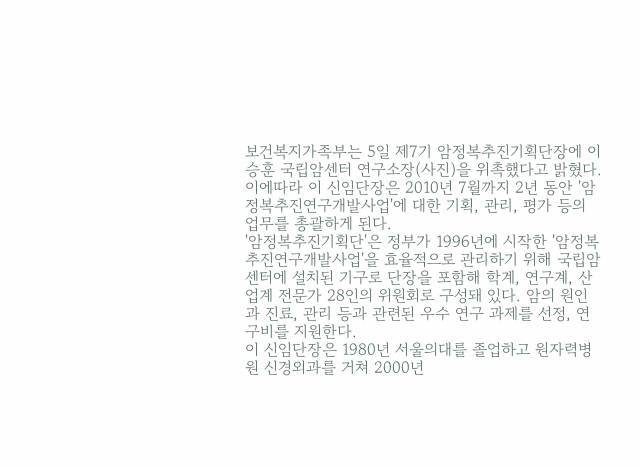보건복지가족부는 5일 제7기 암정복추진기획단장에 이승훈 국립암센터 연구소장(사진)을 위촉했다고 밝혔다. 이에따라 이 신임단장은 2010년 7월까지 2년 동안 '암정복추진연구개발사업'에 대한 기획, 관리, 평가 등의 업무를 총괄하게 된다.
'암정복추진기획단'은 정부가 1996년에 시작한 '암정복추진연구개발사업'을 효율적으로 관리하기 위해 국립암센터에 설치된 기구로 단장을 포함해 학계, 연구계, 산업계 전문가 28인의 위원회로 구성돼 있다. 암의 원인과 진료, 관리 등과 관련된 우수 연구 과제를 선정, 연구비를 지원한다.
이 신임단장은 1980년 서울의대를 졸업하고 원자력병원 신경외과를 거쳐 2000년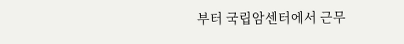부터 국립암센터에서 근무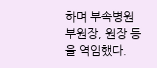하며 부속병원 부원장, 원장 등을 역임했다.